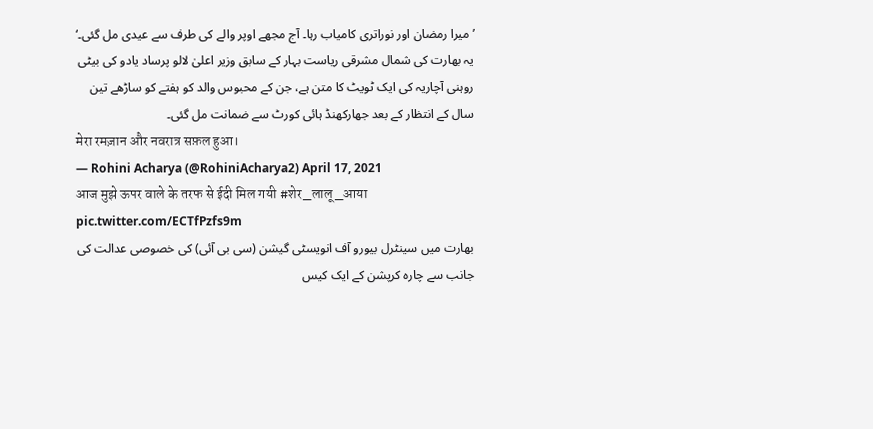’میرا رمضان اور نوراتری کامیاب رہا۔ آج مجھے اوپر والے کی طرف سے عیدی مل گئی۔‘
یہ بھارت کی شمال مشرقی ریاست بہار کے سابق وزیر اعلیٰ لالو پرساد یادو کی بیٹی روہنی آچاریہ کی ایک ٹویٹ کا متن ہے، جن کے محبوس والد کو ہفتے کو ساڑھے تین سال کے انتظار کے بعد جھارکھنڈ ہائی کورٹ سے ضمانت مل گئی۔
मेरा रमज़ान और नवरात्र सफ़ल हुआ।
— Rohini Acharya (@RohiniAcharya2) April 17, 2021
आज मुझे ऊपर वाले के तरफ से ईदी मिल गयी #शेर_लालू_आया pic.twitter.com/ECTfPzfs9m
بھارت میں سینٹرل بیورو آف انویسٹی گیشن (سی بی آئی) کی خصوصی عدالت کی جانب سے چارہ کرپشن کے ایک کیس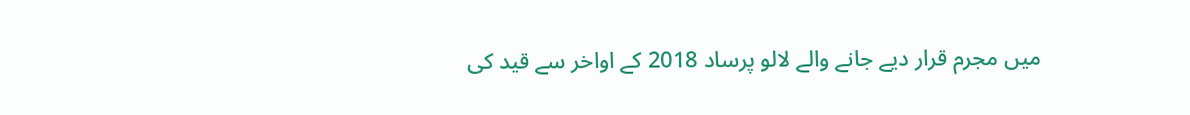میں مجرم قرار دیے جانے والے لالو پرساد 2018 کے اواخر سے قید کی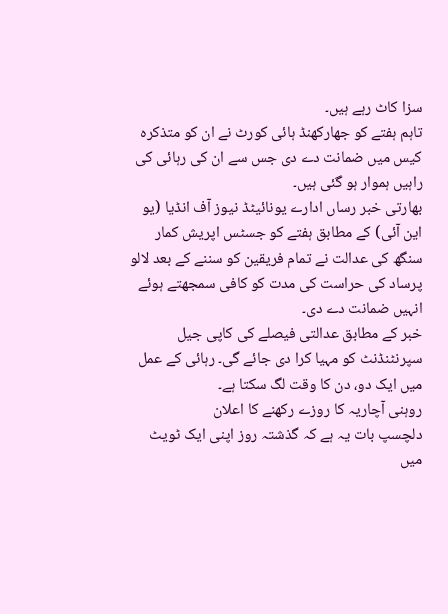سزا کاٹ رہے ہیں۔
تاہم ہفتے کو جھارکھنڈ ہائی کورٹ نے ان کو متذکرہ کیس میں ضمانت دے دی جس سے ان کی رہائی کی راہیں ہموار ہو گئی ہیں۔
بھارتی خبر رساں ادارے یونائیٹڈ نیوز آف انڈیا (یو این آئی) کے مطابق ہفتے کو جسٹس اپریش کمار سنگھ کی عدالت نے تمام فریقین کو سننے کے بعد لالو پرساد کی حراست کی مدت کو کافی سمجھتے ہوئے انہیں ضمانت دے دی۔
خبر کے مطابق عدالتی فیصلے کی کاپی جیل سپرنٹنڈنٹ کو مہیا کرا دی جائے گی۔ رہائی کے عمل میں ایک دو، دن کا وقت لگ سکتا ہے۔
روہنی آچاریہ کا روزے رکھنے کا اعلان
دلچسپ بات یہ ہے کہ گذشتہ روز اپنی ایک ٹویٹ میں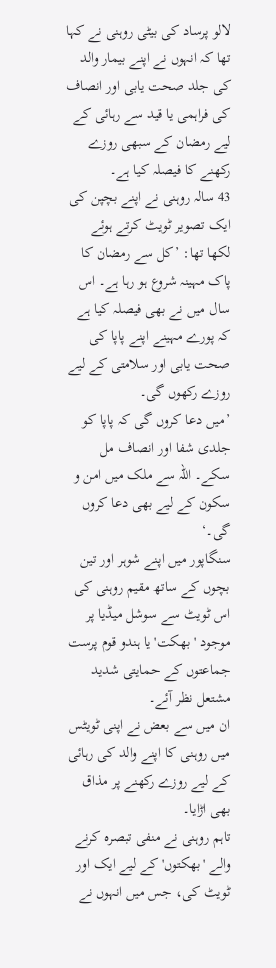لالو پرساد کی بیٹی روہنی نے کہا تھا کہ انہوں نے اپنے بیمار والد کی جلد صحت یابی اور انصاف کی فراہمی یا قید سے رہائی کے لیے رمضان کے سبھی روزے رکھنے کا فیصلہ کیا ہے۔
43 سالہ روہنی نے اپنے بچپن کی ایک تصویر ٹویٹ کرتے ہوئے لکھا تھا: ’کل سے رمضان کا پاک مہینہ شروع ہو رہا ہے۔ اس سال میں نے بھی فیصلہ کیا ہے کہ پورے مہینے اپنے پاپا کی صحت یابی اور سلامتی کے لیے روزے رکھوں گی۔
’میں دعا کروں گی کہ پاپا کو جلدی شفا اور انصاف مل سکے۔ اللہ سے ملک میں امن و سکون کے لیے بھی دعا کروں گی۔‘
سنگاپور میں اپنے شوہر اور تین بچوں کے ساتھ مقیم روہنی کی اس ٹویٹ سے سوشل میڈیا پر موجود 'بھکت' یا ہندو قوم پرست جماعتوں کے حمایتی شدید مشتعل نظر آئے۔
ان میں سے بعض نے اپنی ٹویٹس میں روہنی کا اپنے والد کی رہائی کے لیے روزے رکھنے پر مذاق بھی اڑایا۔
تاہم روہنی نے منفی تبصرہ کرنے والے 'بھکتوں' کے لیے ایک اور ٹویٹ کی، جس میں انہوں نے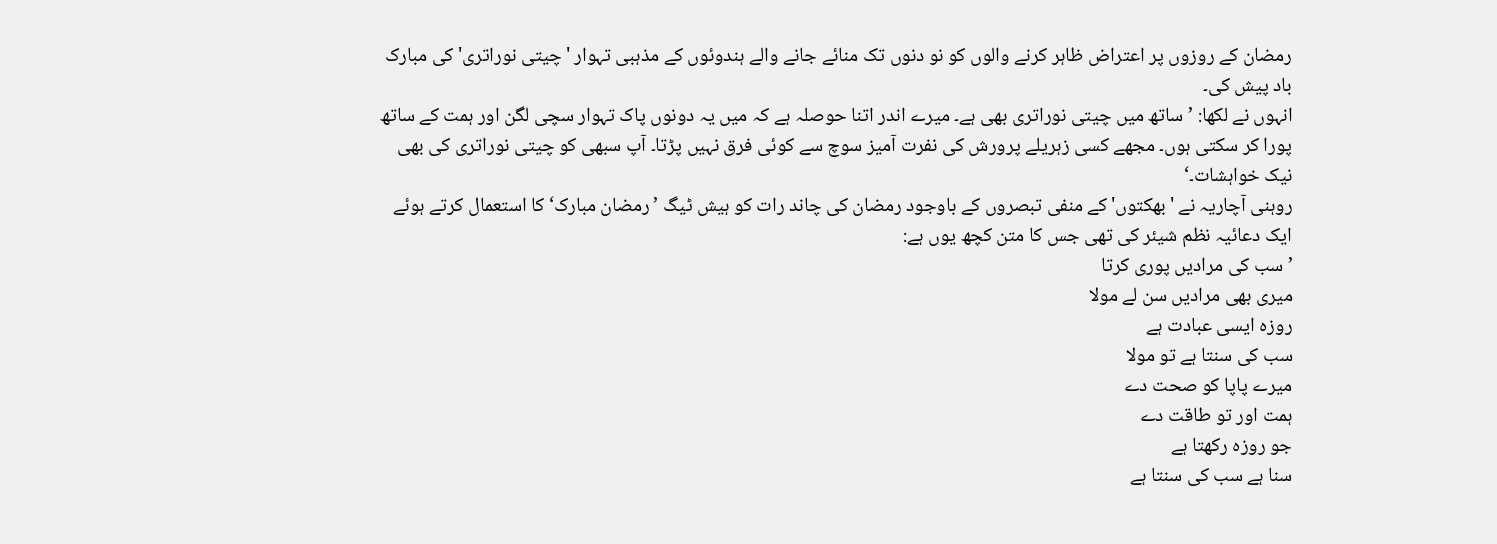رمضان کے روزوں پر اعتراض ظاہر کرنے والوں کو نو دنوں تک منائے جانے والے ہندوئوں کے مذہبی تہوار 'چیتی نوراتری' کی مبارک باد پیش کی۔
انہوں نے لکھا: ’ساتھ میں چیتی نوراتری بھی ہے۔ میرے اندر اتنا حوصلہ ہے کہ میں یہ دونوں پاک تہوار سچی لگن اور ہمت کے ساتھ پورا کر سکتی ہوں۔ مجھے کسی زہریلے پرورش کی نفرت آمیز سوچ سے کوئی فرق نہیں پڑتا۔ آپ سبھی کو چیتی نوراتری کی بھی نیک خواہشات۔‘
روہنی آچاریہ نے 'بھکتوں' کے منفی تبصروں کے باوجود رمضان کی چاند رات کو ہیش ٹیگ ’رمضان مبارک‘ کا استعمال کرتے ہوئے ایک دعائیہ نظم شیئر کی تھی جس کا متن کچھ یوں ہے:
’سب کی مرادیں پوری کرتا
میری بھی مرادیں سن لے مولا
روزہ ایسی عبادت ہے
سب کی سنتا ہے تو مولا
میرے پاپا کو صحت دے
ہمت اور تو طاقت دے
جو روزہ رکھتا ہے
سنا ہے سب کی سنتا ہے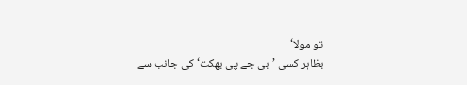تو مولا‘
بظاہر کسی ’بی جے پی بھکت‘ کی جانب سے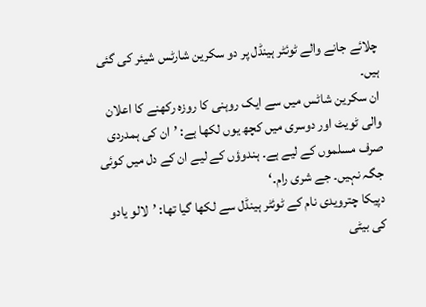چلائے جانے والے ٹوئٹر ہینڈل پر دو سکرین شارٹس شیئر کی گئی ہیں۔
ان سکرین شاٹس میں سے ایک روہنی کا روزہ رکھنے کا اعلان والی ٹویٹ اور دوسری میں کچھ یوں لکھا ہے: ’ان کی ہمدردی صرف مسلموں کے لیے ہے۔ ہندوؤں کے لیے ان کے دل میں کوئی جگہ نہیں۔ جے شری رام۔‘
دپیکا چترویدی نام کے ٹوئٹر ہینڈل سے لکھا گیا تھا: ’لالو یادو کی بیٹی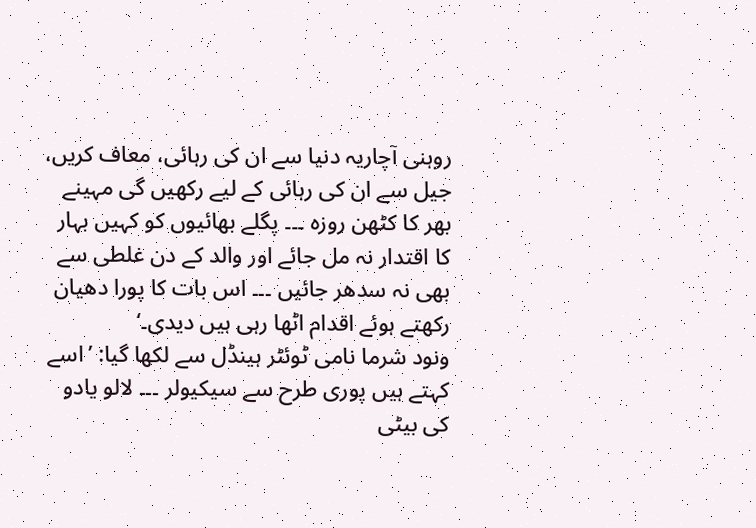روہنی آچاریہ دنیا سے ان کی رہائی، معاف کریں، جیل سے ان کی رہائی کے لیے رکھیں گی مہینے بھر کا کٹھن روزہ ۔۔۔ پگلے بھائیوں کو کہیں بہار کا اقتدار نہ مل جائے اور والد کے دن غلطی سے بھی نہ سدھر جائیں ۔۔۔ اس بات کا پورا دھیان رکھتے ہوئے اقدام اٹھا رہی ہیں دیدی۔‘
ونود شرما نامی ٹوئٹر ہینڈل سے لکھا گیا: ’اسے کہتے ہیں پوری طرح سے سیکیولر ۔۔۔ لالو یادو کی بیٹی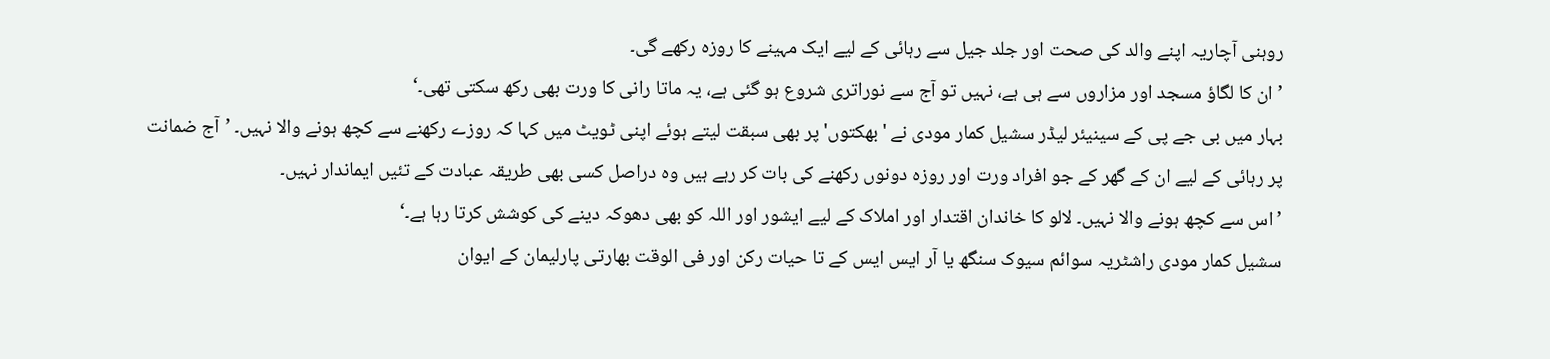روہنی آچاریہ اپنے والد کی صحت اور جلد جیل سے رہائی کے لیے ایک مہینے کا روزہ رکھے گی۔
’ان کا لگاؤ مسجد اور مزاروں سے ہی ہے، نہیں تو آج سے نوراتری شروع ہو گئی ہے، یہ ماتا رانی کا ورت بھی رکھ سکتی تھی۔‘
بہار میں بی جے پی کے سینیئر لیڈر سشیل کمار مودی نے 'بھکتوں' پر بھی سبقت لیتے ہوئے اپنی ٹویٹ میں کہا کہ روزے رکھنے سے کچھ ہونے والا نہیں۔ ’آج ضمانت پر رہائی کے لیے ان کے گھر کے جو افراد ورت اور روزہ دونوں رکھنے کی بات کر رہے ہیں وہ دراصل کسی بھی طریقہ عبادت کے تئیں ایماندار نہیں۔
’اس سے کچھ ہونے والا نہیں۔ لالو کا خاندان اقتدار اور املاک کے لیے ایشور اور اللہ کو بھی دھوکہ دینے کی کوشش کرتا رہا ہے۔‘
سشیل کمار مودی راشٹریہ سوائم سیوک سنگھ یا آر ایس ایس کے تا حیات رکن اور فی الوقت بھارتی پارلیمان کے ایوان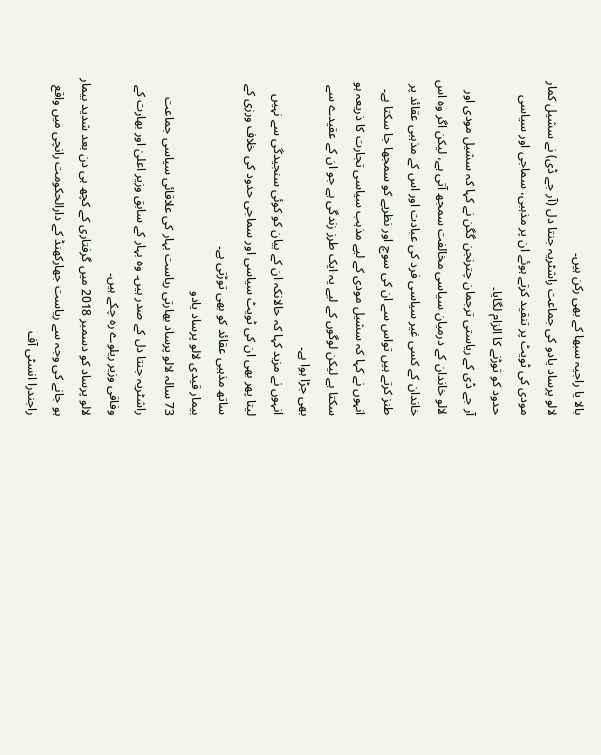بالا یا راجیہ سبھا کے بھی رکن ہیں۔
لالو پرساد یادو کی جماعت راشٹریہ جنتا دل (آر جے ڈی) نے سشیل کمار مودی کی ٹویٹ پر تنقید کرتے ہوئے ان پر مذہبی، سماجی اور سیاسی حدود کو توڑنے کا الزام لگایا۔
آر جے ڈی کے ریاستی ترجمان چترنجن گگن نے کہا کہ سشیل مودی اور لالو خاندان کے درمیان سیاسی مخالفت سمجھ آتی ہے، لیکن اگر وہ اس خاندان کے کسی غیر سیاسی فرد کی عبادت اور اس کے مذہبی عقائد پر طنز کرتے ہیں تواس سے ان کی سوچ اور نظریے کو سمجھا جا سکتا ہے۔
انہوں نے کہا کہ سشیل مودی کے لیے مذہب سیاسی تجارت کا ذریعہ ہو سکتا ہے لیکن لوگوں کے لیے یہ ایک طرز زندگی ہے جو ان کے عقیدے سے بھی جڑا ہوا ہے۔
انہوں نے مزید کہا کہ حالانکہ ان کے بیان کو کوئی سنجیدگی سے نہیں لیتا پھر بھی ان کی ٹویٹ سیاسی اور سماجی حدود کی خلاف ورزی کے ساتھ مذہبی عقائد کو بھی توڑتی ہے۔
بیمار قیدی لالو پرساد یادو
73 سالہ لالو پرساد بھارتی ریاست بہار کی علاقائی سیاسی جماعت راشٹریہ جنتا دل کے صدر ہیں۔ وہ بہار کے سابق وزیر اعلیٰ اور بھارت کے وفاقی وزیر ریلوے رہ چکے ہیں۔
لالو پرساد کو دسمبر 2018 میں گرفتاری کے کچھ ہی دن بعد شدید بیمار ہو جانے کی وجہ سے ریاست جھارکھنڈ کے دارالحکومت رانچی میں واقع راجندرا انسٹی آف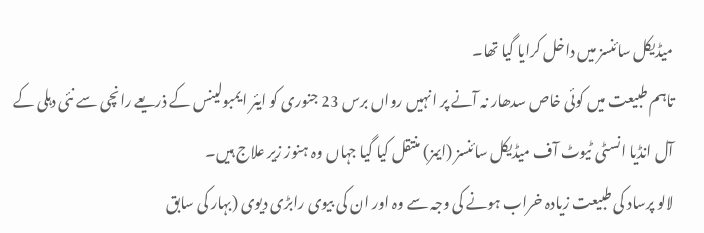میڈیکل سائنسز میں داخل کرایا گیا تھا۔
تاہم طبیعت میں کوئی خاص سدھار نہ آنے پر انہیں رواں برس 23 جنوری کو ایئر ایمبولینس کے ذریعے رانچی سے نئی دہلی کے آل انڈیا انسٹی ٹیوٹ آف میڈیکل سائنسز (ایمز) منتقل کیا گیا جہاں وہ ہنوز زیر علاج ہیں۔
لالو پرساد کی طبیعت زیادہ خراب ہونے کی وجہ سے وہ اور ان کی بیوی رابڑی دیوی (بہار کی سابق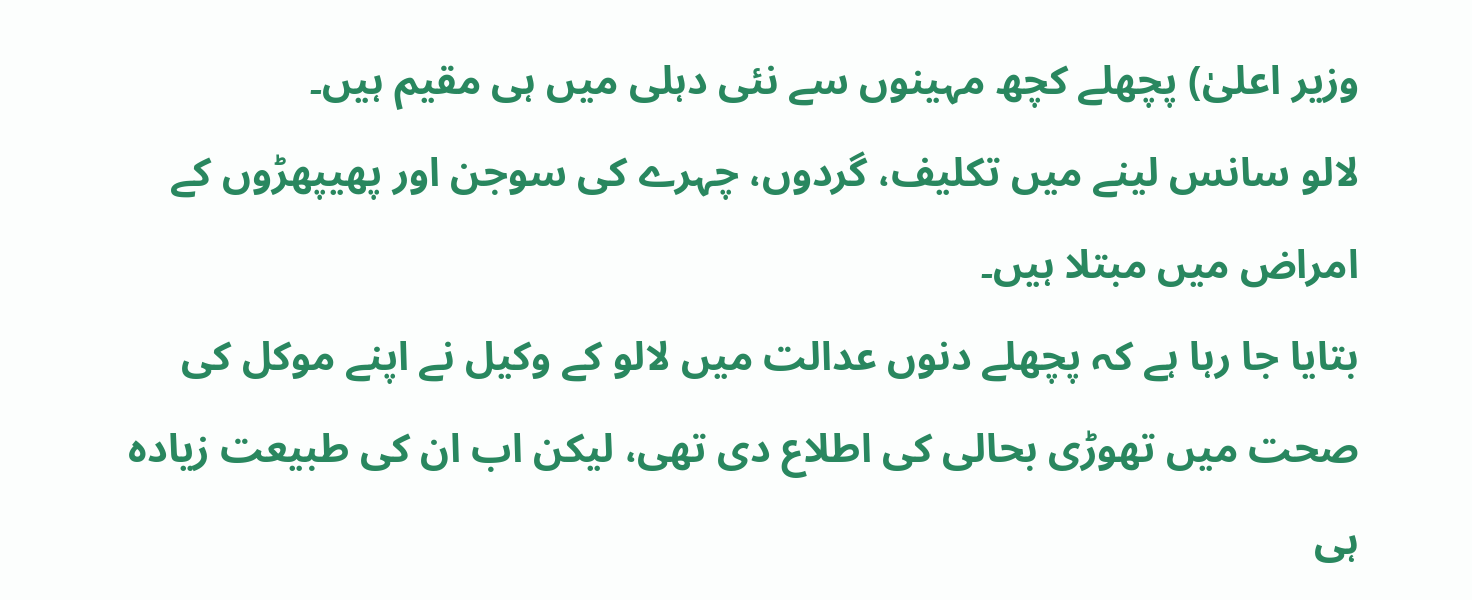وزیر اعلیٰ) پچھلے کچھ مہینوں سے نئی دہلی میں ہی مقیم ہیں۔
لالو سانس لینے میں تکلیف، گردوں، چہرے کی سوجن اور پھیپھڑوں کے امراض میں مبتلا ہیں۔
بتایا جا رہا ہے کہ پچھلے دنوں عدالت میں لالو کے وکیل نے اپنے موکل کی صحت میں تھوڑی بحالی کی اطلاع دی تھی، لیکن اب ان کی طبیعت زیادہ ہی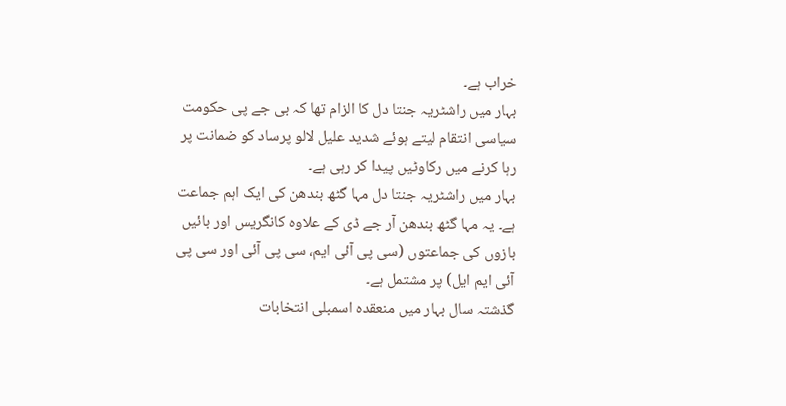خراب ہے۔
بہار میں راشٹریہ جنتا دل کا الزام تھا کہ بی جے پی حکومت سیاسی انتقام لیتے ہوئے شدید علیل لالو پرساد کو ضمانت پر رہا کرنے میں رکاوٹیں پیدا کر رہی ہے۔
بہار میں راشٹریہ جنتا دل مہا گٹھ بندھن کی ایک اہم جماعت ہے۔ یہ مہا گٹھ بندھن آر جے ڈی کے علاوہ کانگریس اور بائیں بازوں کی جماعتوں (سی پی آئی ایم، سی پی آئی اور سی پی آئی ایم ایل) پر مشتمل ہے۔
گذشتہ سال بہار میں منعقدہ اسمبلی انتخابات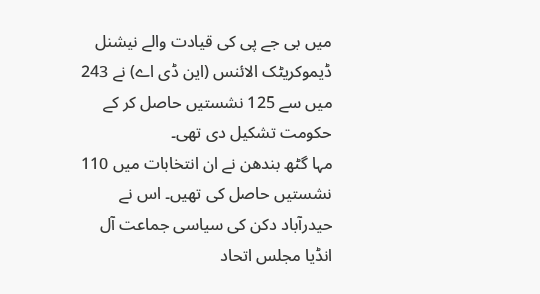میں بی جے پی کی قیادت والے نیشنل ڈیموکریٹک الائنس (این ڈی اے) نے 243 میں سے 125 نشستیں حاصل کر کے حکومت تشکیل دی تھی۔
مہا گٹھ بندھن نے ان انتخابات میں 110 نشستیں حاصل کی تھیں۔ اس نے حیدرآباد دکن کی سیاسی جماعت آل انڈیا مجلس اتحاد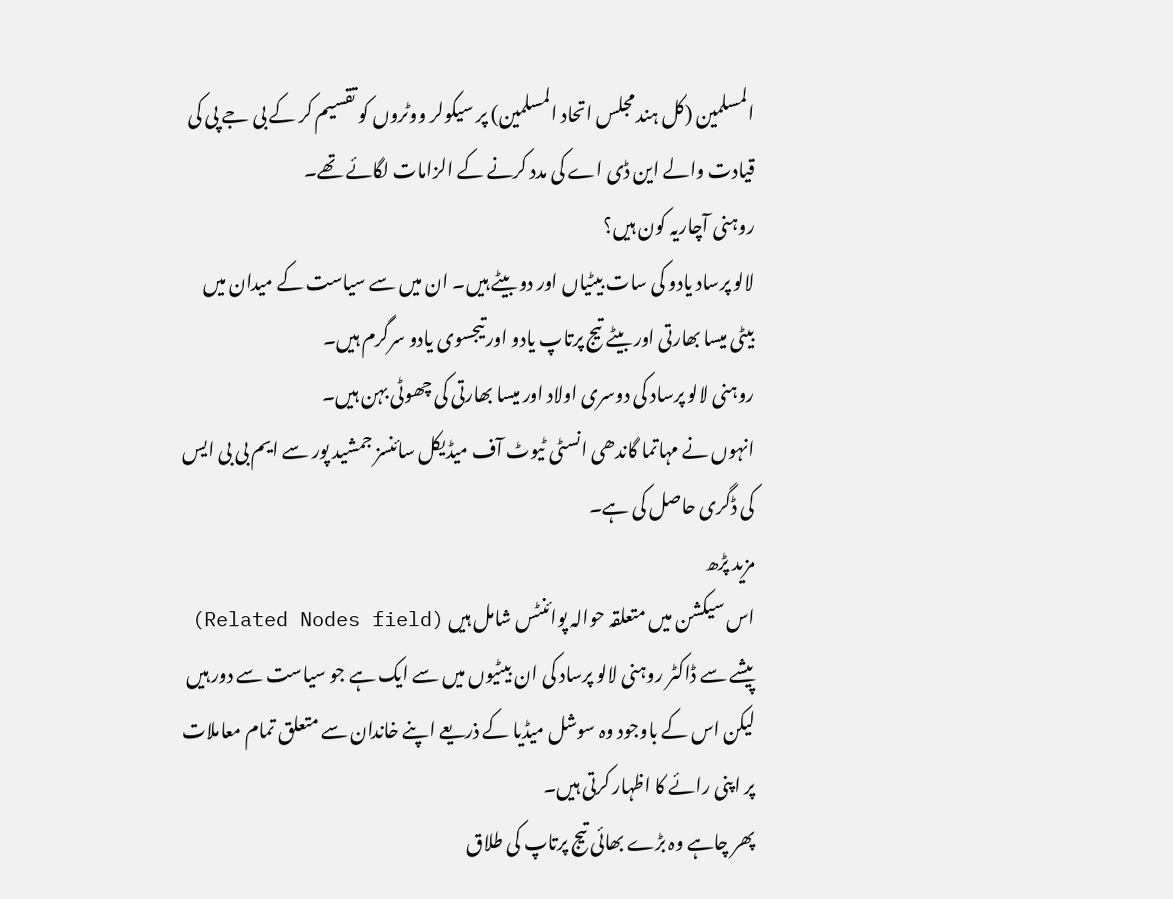المسلمین (کل ہند مجلس اتحاد المسلمین) پر سیکولر ووٹروں کو تقسیم کر کے بی جے پی کی قیادت والے این ڈی اے کی مدد کرنے کے الزامات لگائے تھے۔
روہنی آچاریہ کون ہیں؟
لالو پرساد یادو کی سات بیٹیاں اور دو بیٹے ہیں۔ ان میں سے سیاست کے میدان میں بیٹی میسا بھارتی اور بیٹے تیج پرتاپ یادو اور تیجسوی یادو سرگرم ہیں۔
روہنی لالو پرساد کی دوسری اولاد اور میسا بھارتی کی چھوٹی بہن ہیں۔
انہوں نے مہاتما گاندھی انسٹی ٹیوٹ آف میڈیکل سائنسز جمشید پور سے ایم بی بی ایس کی ڈگری حاصل کی ہے۔
مزید پڑھ
اس سیکشن میں متعلقہ حوالہ پوائنٹس شامل ہیں (Related Nodes field)
پیشے سے ڈاکٹر روہنی لالو پرساد کی ان بیٹیوں میں سے ایک ہے جو سیاست سے دور ہیں لیکن اس کے باوجود وہ سوشل میڈیا کے ذریعے اپنے خاندان سے متعلق تمام معاملات پر اپنی رائے کا اظہار کرتی ہیں۔
پھر چاہے وہ بڑے بھائی تیج پرتاپ کی طلاق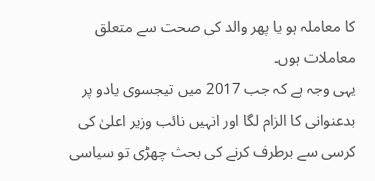کا معاملہ ہو یا پھر والد کی صحت سے متعلق معاملات ہوں۔
یہی وجہ ہے کہ جب 2017 میں تیجسوی یادو پر بدعنوانی کا الزام لگا اور انہیں نائب وزیر اعلیٰ کی کرسی سے برطرف کرنے کی بحث چھڑی تو سیاسی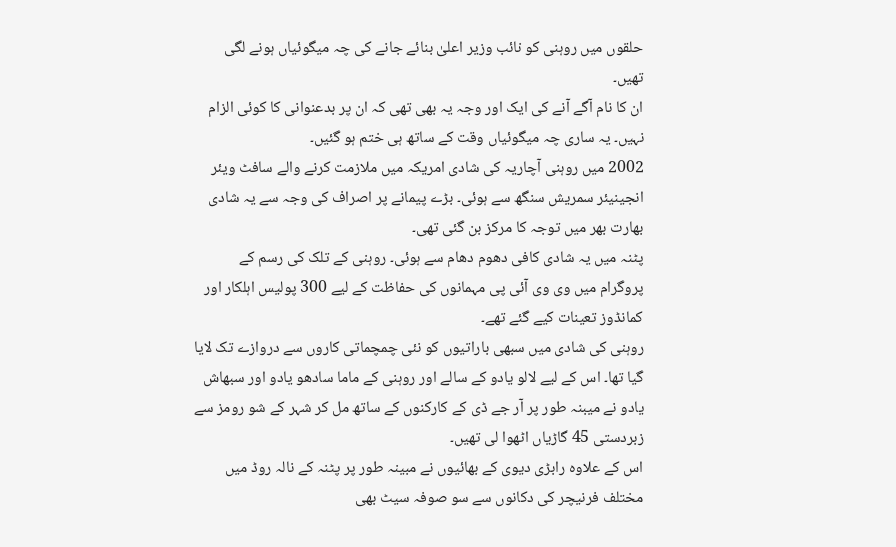حلقوں میں روہنی کو نائب وزیر اعلیٰ بنائے جانے کی چہ میگوئیاں ہونے لگی تھیں۔
ان کا نام آگے آنے کی ایک اور وجہ یہ بھی تھی کہ ان پر بدعنوانی کا کوئی الزام نہیں۔ یہ ساری چہ میگوئیاں وقت کے ساتھ ہی ختم ہو گئیں۔
2002 میں روہنی آچاریہ کی شادی امریکہ میں ملازمت کرنے والے سافٹ ویئر انجینیئر سمریش سنگھ سے ہوئی۔ بڑے پیمانے پر اصراف کی وجہ سے یہ شادی بھارت بھر میں توجہ کا مرکز بن گئی تھی۔
پٹنہ میں یہ شادی کافی دھوم دھام سے ہوئی۔ روہنی کے تلک کی رسم کے پروگرام میں وی وی آئی پی مہمانوں کی حفاظت کے لیے 300 پولیس اہلکار اور کمانڈوز تعینات کیے گئے تھے۔
روہنی کی شادی میں سبھی باراتیوں کو نئی چمچماتی کاروں سے دروازے تک لایا گیا تھا۔ اس کے لیے لالو یادو کے سالے اور روہنی کے ماما سادھو یادو اور سبھاش یادو نے میبنہ طور پر آر جے ڈی کے کارکنوں کے ساتھ مل کر شہر کے شو رومز سے زبردستی 45 گاڑیاں اٹھوا لی تھیں۔
اس کے علاوہ رابڑی دیوی کے بھائیوں نے مبینہ طور پر پٹنہ کے نالہ روڈ میں مختلف فرنیچر کی دکانوں سے سو صوفہ سیٹ بھی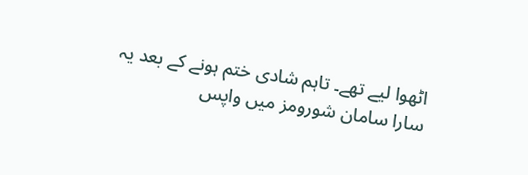اٹھوا لیے تھے۔ تاہم شادی ختم ہونے کے بعد یہ سارا سامان شورومز میں واپس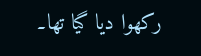رکھوا دیا گیا تھا۔